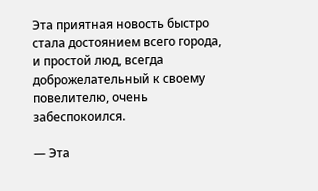Эта приятная новость быстро стала достоянием всего города, и простой люд, всегда доброжелательный к своему повелителю, очень забеспокоился.

— Эта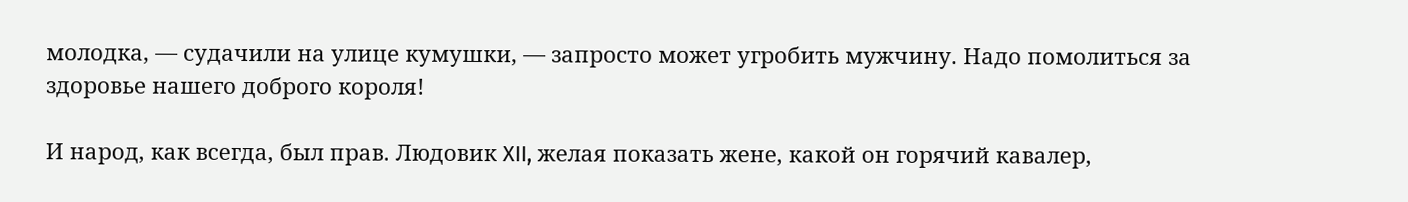молодка, — судачили на улице кумушки, — запросто может угробить мужчину. Надо помолиться за здоровье нашего доброго короля!

И народ, как всегда, был прав. Людовик XII, желая показать жене, какой он горячий кавалер,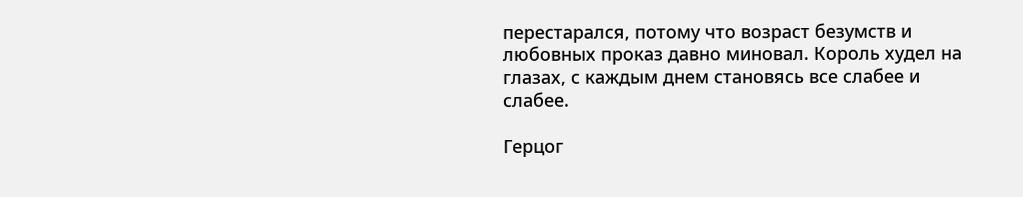перестарался, потому что возраст безумств и любовных проказ давно миновал. Король худел на глазах, с каждым днем становясь все слабее и слабее.

Герцог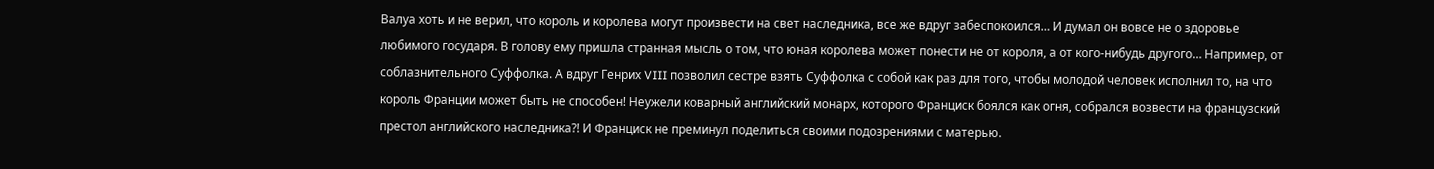Валуа хоть и не верил, что король и королева могут произвести на свет наследника, все же вдруг забеспокоился… И думал он вовсе не о здоровье любимого государя. В голову ему пришла странная мысль о том, что юная королева может понести не от короля, а от кого-нибудь другого… Например, от соблазнительного Суффолка. А вдруг Генрих VIII позволил сестре взять Суффолка с собой как раз для того, чтобы молодой человек исполнил то, на что король Франции может быть не способен! Неужели коварный английский монарх, которого Франциск боялся как огня, собрался возвести на французский престол английского наследника?! И Франциск не преминул поделиться своими подозрениями с матерью.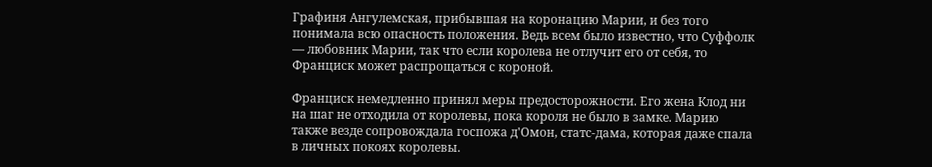Графиня Ангулемская, прибывшая на коронацию Марии, и без того понимала всю опасность положения. Ведь всем было известно, что Суффолк — любовник Марии, так что если королева не отлучит его от себя, то Франциск может распрощаться с короной.

Франциск немедленно принял меры предосторожности. Его жена Клод ни на шаг не отходила от королевы, пока короля не было в замке. Марию также везде сопровождала госпожа д'Омон, статс-дама, которая даже спала в личных покоях королевы.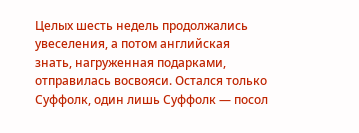Целых шесть недель продолжались увеселения, а потом английская знать, нагруженная подарками, отправилась восвояси. Остался только Суффолк, один лишь Суффолк — посол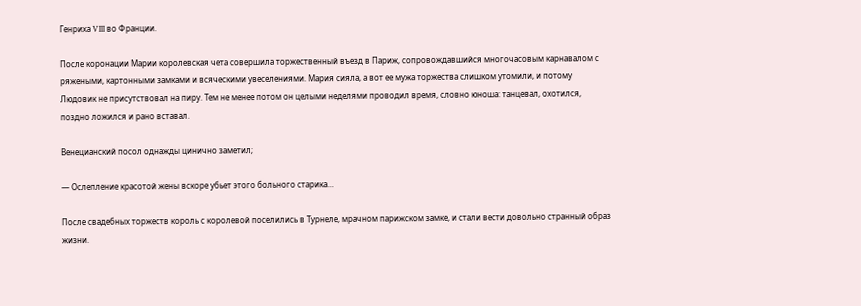Генриха VIII во Франции.

После коронации Марии королевская чета совершила торжественный въезд в Париж, сопровождавшийся многочасовым карнавалом с ряжеными, картонными замками и всяческими увеселениями. Мария сияла, а вот ее мужа торжества слишком утомили, и потому Людовик не присутствовал на пиру. Тем не менее потом он целыми неделями проводил время, словно юноша: танцевал, охотился, поздно ложился и рано вставал.

Венецианский посол однажды цинично заметил;

— Ослепление красотой жены вскоре убьет этого больного старика…

После свадебных торжеств король с королевой поселились в Турнеле, мрачном парижском замке, и стали вести довольно странный образ жизни.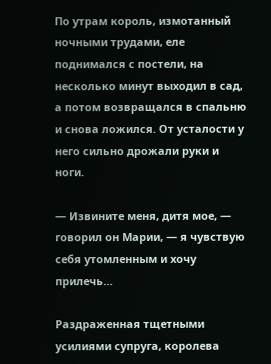По утрам король, измотанный ночными трудами, еле поднимался с постели, на несколько минут выходил в сад, а потом возвращался в спальню и снова ложился. От усталости у него сильно дрожали руки и ноги.

— Извините меня, дитя мое, — говорил он Марии, — я чувствую себя утомленным и хочу прилечь…

Раздраженная тщетными усилиями супруга, королева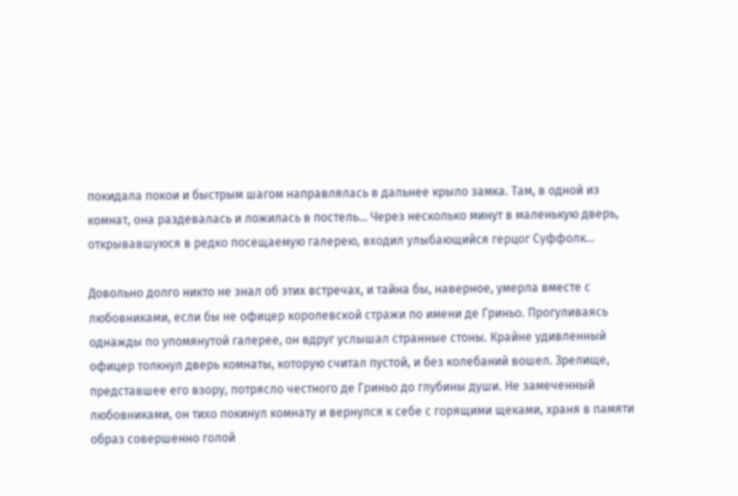покидала покои и быстрым шагом направлялась в дальнее крыло замка. Там, в одной из комнат, она раздевалась и ложилась в постель… Через несколько минут в маленькую дверь, открывавшуюся в редко посещаемую галерею, входил улыбающийся герцог Суффолк…

Довольно долго никто не знал об этих встречах, и тайна бы, наверное, умерла вместе с любовниками, если бы не офицер королевской стражи по имени де Гриньо. Прогуливаясь однажды по упомянутой галерее, он вдруг услышал странные стоны. Крайне удивленный офицер толкнул дверь комнаты, которую считал пустой, и без колебаний вошел. Зрелище, представшее его взору, потрясло честного де Гриньо до глубины души. Не замеченный любовниками, он тихо покинул комнату и вернулся к себе с горящими щеками, храня в памяти образ совершенно голой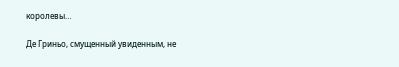королевы…

Де Гриньо, смущенный увиденным, не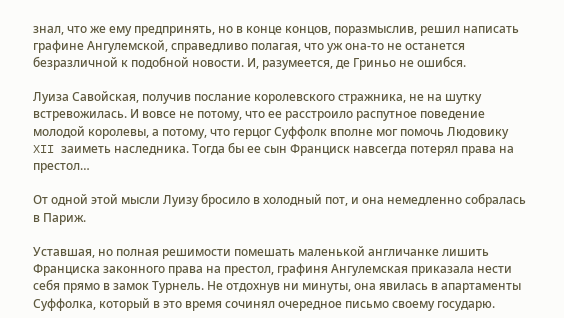знал, что же ему предпринять, но в конце концов, поразмыслив, решил написать графине Ангулемской, справедливо полагая, что уж она-то не останется безразличной к подобной новости. И, разумеется, де Гриньо не ошибся.

Луиза Савойская, получив послание королевского стражника, не на шутку встревожилась. И вовсе не потому, что ее расстроило распутное поведение молодой королевы, а потому, что герцог Суффолк вполне мог помочь Людовику XII заиметь наследника. Тогда бы ее сын Франциск навсегда потерял права на престол…

От одной этой мысли Луизу бросило в холодный пот, и она немедленно собралась в Париж.

Уставшая, но полная решимости помешать маленькой англичанке лишить Франциска законного права на престол, графиня Ангулемская приказала нести себя прямо в замок Турнель. Не отдохнув ни минуты, она явилась в апартаменты Суффолка, который в это время сочинял очередное письмо своему государю.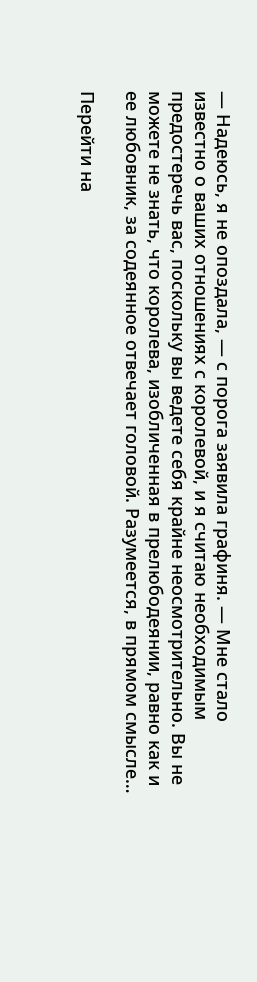— Надеюсь, я не опоздала, — с порога заявила графиня. — Мне стало известно о ваших отношениях с королевой, и я считаю необходимым предостеречь вас, поскольку вы ведете себя крайне неосмотрительно. Вы не можете не знать, что королева, изобличенная в прелюбодеянии, равно как и ее любовник, за содеянное отвечает головой. Разумеется, в прямом смысле…

Перейти на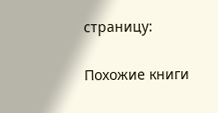страницу:

Похожие книги